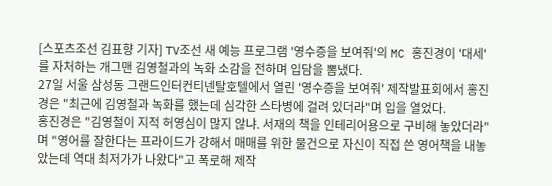[스포츠조선 김표향 기자] TV조선 새 예능 프로그램 '영수증을 보여줘'의 MC 홍진경이 '대세'를 자처하는 개그맨 김영철과의 녹화 소감을 전하며 입담을 뽐냈다.
27일 서울 삼성동 그랜드인터컨티넨탈호텔에서 열린 '영수증을 보여줘' 제작발표회에서 홍진경은 "최근에 김영철과 녹화를 했는데 심각한 스타병에 걸려 있더라"며 입을 열었다.
홍진경은 "김영철이 지적 허영심이 많지 않냐. 서재의 책을 인테리어용으로 구비해 놓았더라"며 "영어를 잘한다는 프라이드가 강해서 매매를 위한 물건으로 자신이 직접 쓴 영어책을 내놓았는데 역대 최저가가 나왔다"고 폭로해 제작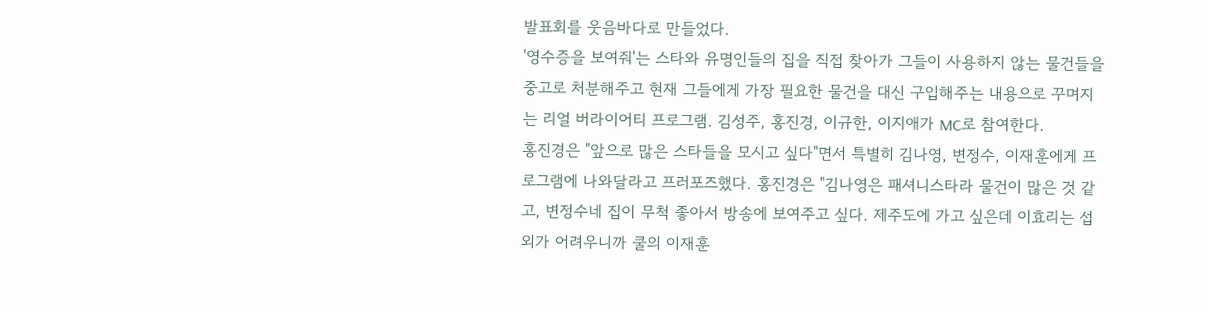발표회를 웃음바다로 만들었다.
'영수증을 보여줘'는 스타와 유명인들의 집을 직접 찾아가 그들이 사용하지 않는 물건들을 중고로 처분해주고 현재 그들에게 가장 필요한 물건을 대신 구입해주는 내용으로 꾸며지는 리얼 버라이어티 프로그램. 김성주, 홍진경, 이규한, 이지애가 MC로 참여한다.
홍진경은 "앞으로 많은 스타들을 모시고 싶다"면서 특별히 김나영, 변정수, 이재훈에게 프로그램에 나와달라고 프러포즈했다. 홍진경은 "김나영은 패셔니스타라 물건이 많은 것 같고, 변정수네 집이 무척 좋아서 방송에 보여주고 싶다. 제주도에 가고 싶은데 이효리는 섭외가 어려우니까 쿨의 이재훈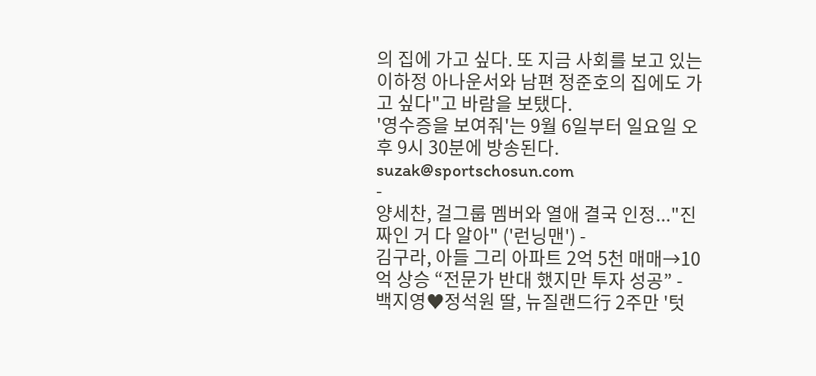의 집에 가고 싶다. 또 지금 사회를 보고 있는 이하정 아나운서와 남편 정준호의 집에도 가고 싶다"고 바람을 보탰다.
'영수증을 보여줘'는 9월 6일부터 일요일 오후 9시 30분에 방송된다. suzak@sportschosun.com
-
양세찬, 걸그룹 멤버와 열애 결국 인정..."진짜인 거 다 알아" ('런닝맨') -
김구라, 아들 그리 아파트 2억 5천 매매→10억 상승 “전문가 반대 했지만 투자 성공” -
백지영♥정석원 딸, 뉴질랜드行 2주만 '텃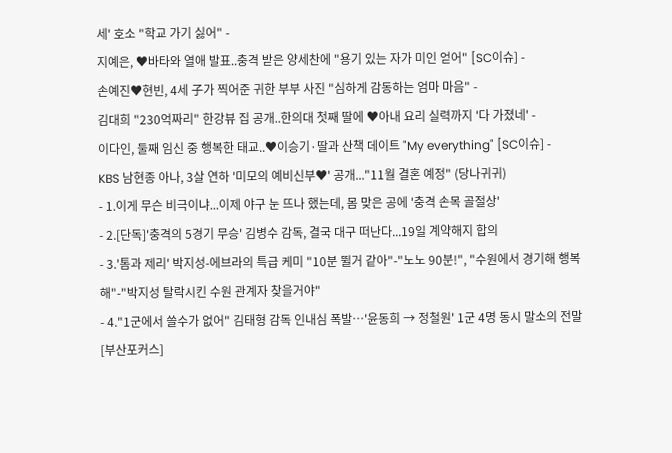세' 호소 "학교 가기 싫어" -
지예은, ♥바타와 열애 발표..충격 받은 양세찬에 "용기 있는 자가 미인 얻어" [SC이슈] -
손예진♥현빈, 4세 子가 찍어준 귀한 부부 사진 "심하게 감동하는 엄마 마음" -
김대희 "230억짜리" 한강뷰 집 공개..한의대 첫째 딸에 ♥아내 요리 실력까지 '다 가졌네' -
이다인, 둘째 임신 중 행복한 태교..♥이승기·딸과 산책 데이트 "My everything" [SC이슈] -
KBS 남현종 아나, 3살 연하 '미모의 예비신부♥' 공개..."11월 결혼 예정" (당나귀귀)
- 1.이게 무슨 비극이냐...이제 야구 눈 뜨나 했는데, 몸 맞은 공에 '충격 손목 골절상'
- 2.[단독]'충격의 5경기 무승' 김병수 감독, 결국 대구 떠난다...19일 계약해지 합의
- 3.'톰과 제리' 박지성-에브라의 특급 케미 "10분 뛸거 같아"-"노노 90분!", "수원에서 경기해 행복해"-"박지성 탈락시킨 수원 관계자 찾을거야"
- 4."1군에서 쓸수가 없어" 김태형 감독 인내심 폭발…'윤동희 → 정철원' 1군 4명 동시 말소의 전말 [부산포커스]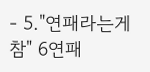- 5."연패라는게 참" 6연패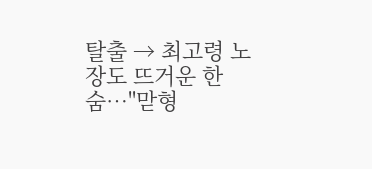탈출 → 최고령 노장도 뜨거운 한숨…"맏형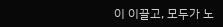이 이끌고, 모두가 노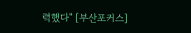력했다" [부산포커스]